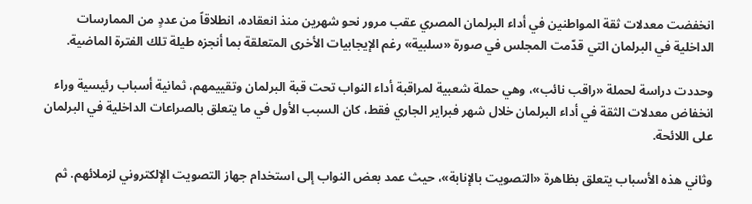انخفضت معدلات ثقة المواطنين في أداء البرلمان المصري عقب مرور نحو شهرين منذ انعقاده، انطلاقاً من عددٍ من الممارسات الداخلية في البرلمان التي قدّمت المجلس في صورة «سلبية» رغم الإيجابيات الأخرى المتعلقة بما أنجزه طيلة تلك الفترة الماضية.

وحددت دراسة لحملة «راقب نائب»، وهي حملة شعبية لمراقبة أداء النواب تحت قبة البرلمان وتقييمهم، ثمانية أسباب رئيسية وراء انخفاض معدلات الثقة في أداء البرلمان خلال شهر فبراير الجاري فقط، كان السبب الأول في ما يتعلق بالصراعات الداخلية في البرلمان على اللائحة.

وثاني هذه الأسباب يتعلق بظاهرة «التصويت بالإنابة»، حيث عمد بعض النواب إلى استخدام جهاز التصويت الإلكتروني لزملائهم. ثم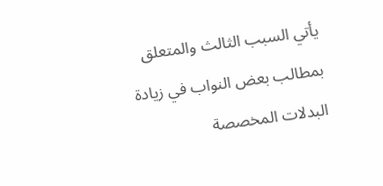يأتي السبب الثالث والمتعلق بمطالب بعض النواب في زيادة البدلات المخصصة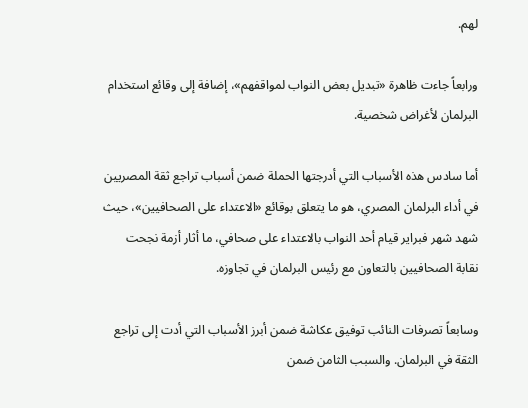لهم.

ورابعاً جاءت ظاهرة «تبديل بعض النواب لمواقفهم»، إضافة إلى وقائع استخدام البرلمان لأغراض شخصية.

أما سادس هذه الأسباب التي أدرجتها الحملة ضمن أسباب تراجع ثقة المصريين في أداء البرلمان المصري، هو ما يتعلق بوقائع «الاعتداء على الصحافيين»، حيث شهد شهر فبراير قيام أحد النواب بالاعتداء على صحافي، ما أثار أزمة نجحت نقابة الصحافيين بالتعاون مع رئيس البرلمان في تجاوزه.

وسابعاً تصرفات النائب توفيق عكاشة ضمن أبرز الأسباب التي أدت إلى تراجع الثقة في البرلمان. والسبب الثامن ضمن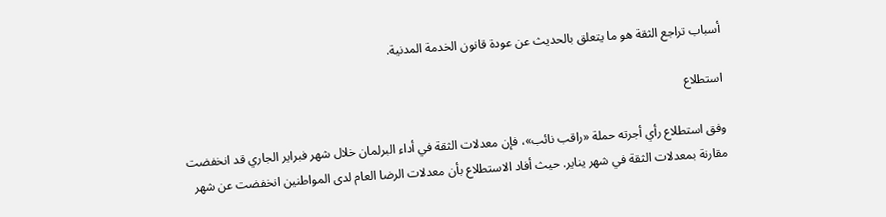أسباب تراجع الثقة هو ما يتعلق بالحديث عن عودة قانون الخدمة المدنية.

استطلاع

وفق استطلاع رأي أجرته حملة «راقب نائب»، فإن معدلات الثقة في أداء البرلمان خلال شهر فبراير الجاري قد انخفضت مقارنة بمعدلات الثقة في شهر يناير. حيث أفاد الاستطلاع بأن معدلات الرضا العام لدى المواطنين انخفضت عن شهر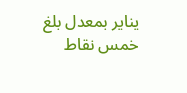يناير بمعدل بلغ خمس نقاط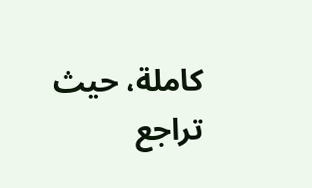كاملة، حيث تراجع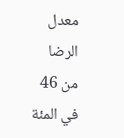معدل الرضا من 46 في المئة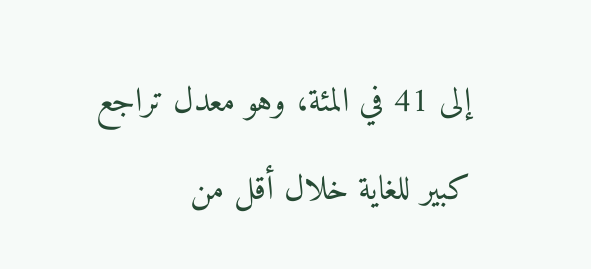إلى 41 في المئة، وهو معدل تراجع كبير للغاية خلال أقل من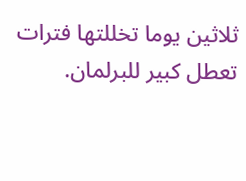ثلاثين يوما تخللتها فترات تعطل كبير للبرلمان.